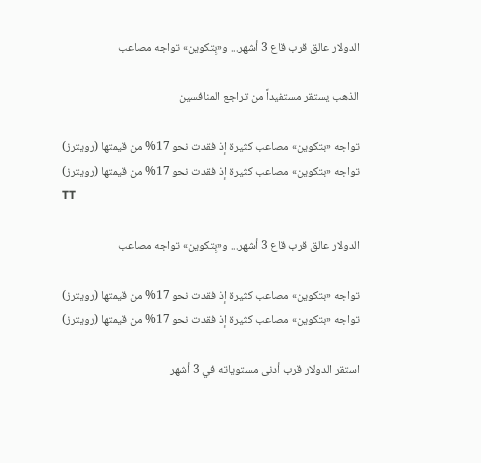الدولار عالق قرب قاع 3 أشهر... و«بِتكوين» تواجه مصاعب

الذهب يستقر مستفيداً من تراجع المنافسين

تواجه «بتكوين» مصاعب كثيرة إذ فقدت نحو 17% من قيمتها (رويترز)
تواجه «بتكوين» مصاعب كثيرة إذ فقدت نحو 17% من قيمتها (رويترز)
TT

الدولار عالق قرب قاع 3 أشهر... و«بِتكوين» تواجه مصاعب

تواجه «بتكوين» مصاعب كثيرة إذ فقدت نحو 17% من قيمتها (رويترز)
تواجه «بتكوين» مصاعب كثيرة إذ فقدت نحو 17% من قيمتها (رويترز)

استقر الدولار قرب أدنى مستوياته في 3 أشهر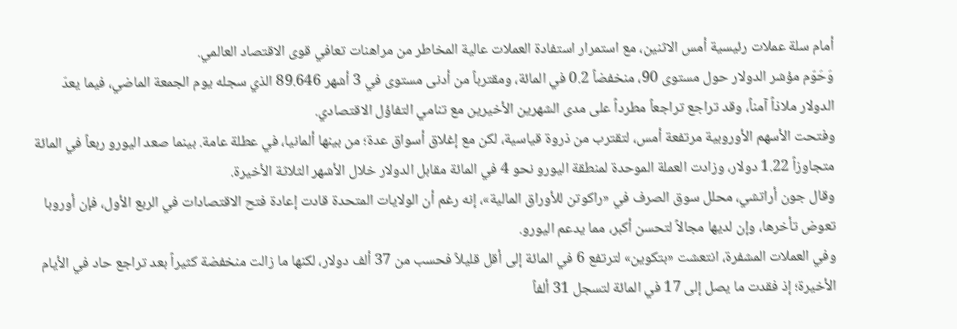أمام سلة عملات رئيسية أمس الاثنين، مع استمرار استفادة العملات عالية المخاطر من مراهنات تعافي قوى الاقتصاد العالمي.
وَحَوّم مؤشر الدولار حول مستوى 90، منخفضاً 0.2 في المائة، ومقترباً من أدنى مستوى في 3 أشهر 89.646 الذي سجله يوم الجمعة الماضي، فيما يعدّ الدولار ملاذاً آمناً، وقد تراجع تراجعاً مطرداً على مدى الشهرين الأخيرين مع تنامي التفاؤل الاقتصادي.
وفتحت الأسهم الأوروبية مرتفعة أمس، لتقترب من ذروة قياسية، لكن مع إغلاق أسواق عدة؛ من بينها ألمانيا، في عطلة عامة. بينما صعد اليورو ربعاً في المائة متجاوزاً 1.22 دولار، وزادت العملة الموحدة لمنطقة اليورو نحو 4 في المائة مقابل الدولار خلال الأشهر الثلاثة الأخيرة.
وقال جون أراتشي، محلل سوق الصرف في «راكوتن للأوراق المالية»، إنه رغم أن الولايات المتحدة قادت إعادة فتح الاقتصادات في الربع الأول، فإن أوروبا تعوض تأخرها، وإن لديها مجالاً لتحسن أكبر، مما يدعم اليورو.
وفي العملات المشفرة، انتعشت «بتكوين» لترتفع 6 في المائة إلى أقل قليلاً فحسب من 37 ألف دولار، لكنها ما زالت منخفضة كثيراً بعد تراجع حاد في الأيام الأخيرة؛ إذ فقدت ما يصل إلى 17 في المائة لتسجل 31 ألفاً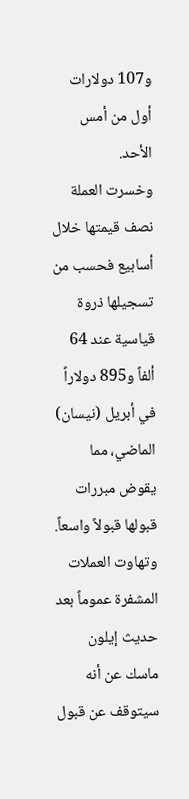و107 دولارات أول من أمس الأحد.
وخسرت العملة نصف قيمتها خلال أسابيع فحسب من تسجيلها ذروة قياسية عند 64 ألفاً و895 دولاراً في أبريل (نيسان) الماضي، مما يقوض مبررات قبولها قبولاً واسعاً.
وتهاوت العملات المشفرة عموماً بعد حديث إيلون ماسك عن أنه سيتوقف عن قبول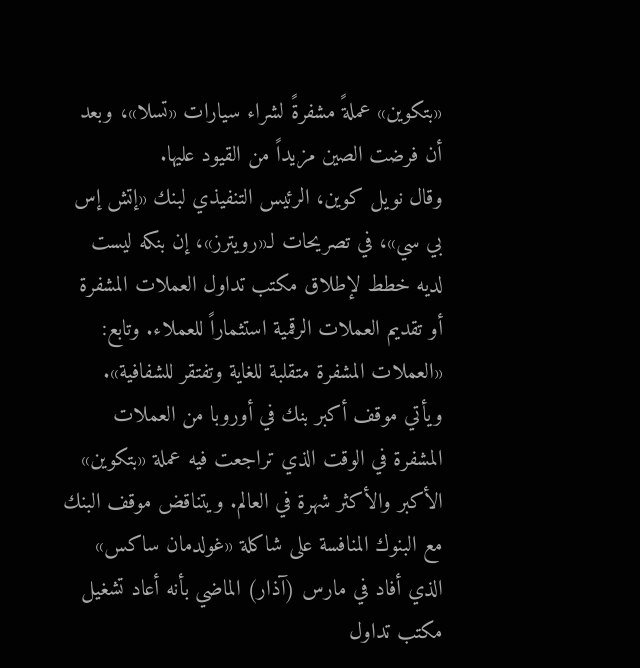«بتكوين» عملةً مشفرةً لشراء سيارات «تسلا»، وبعد أن فرضت الصين مزيداً من القيود عليها.
وقال نويل كوين، الرئيس التنفيذي لبنك «إتش إس بي سي»، في تصريحات لـ«رويترز»، إن بنكه ليست لديه خطط لإطلاق مكتب تداول العملات المشفرة أو تقديم العملات الرقمية استثماراً للعملاء. وتابع: «العملات المشفرة متقلبة للغاية وتفتقر للشفافية».
ويأتي موقف أكبر بنك في أوروبا من العملات المشفرة في الوقت الذي تراجعت فيه عملة «بتكوين» الأكبر والأكثر شهرة في العالم. ويتناقض موقف البنك مع البنوك المنافسة على شاكلة «غولدمان ساكس» الذي أفاد في مارس (آذار) الماضي بأنه أعاد تشغيل مكتب تداول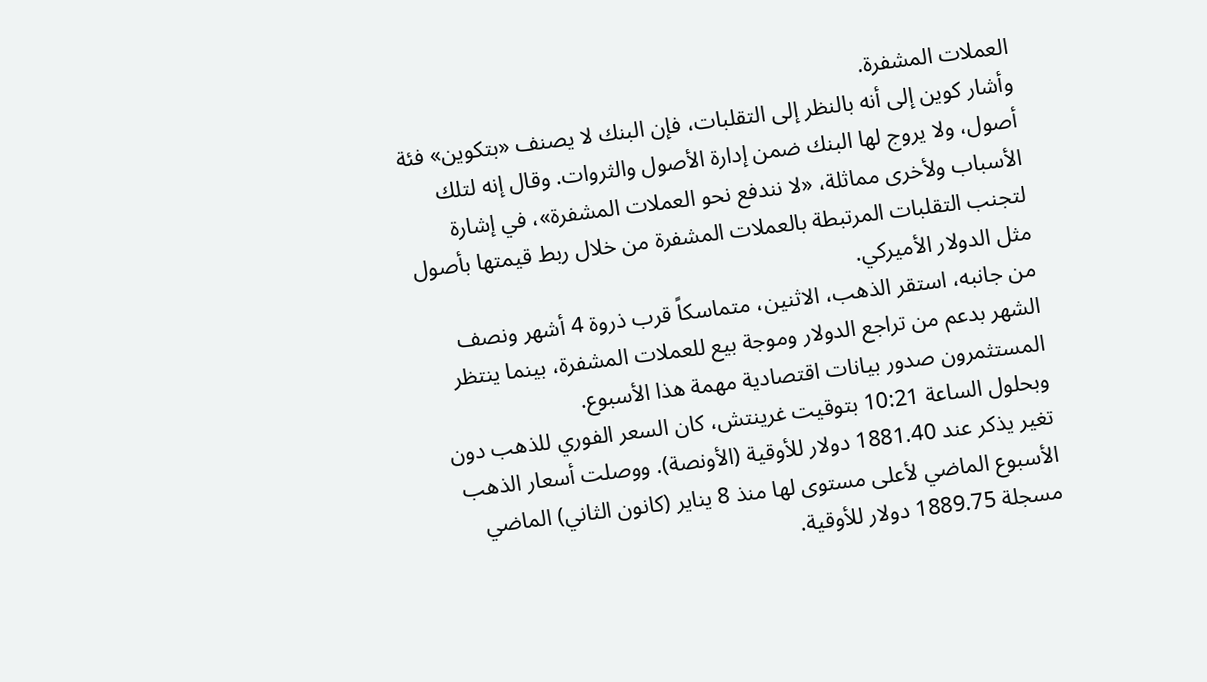العملات المشفرة.
وأشار كوين إلى أنه بالنظر إلى التقلبات، فإن البنك لا يصنف «بتكوين» فئة أصول، ولا يروج لها البنك ضمن إدارة الأصول والثروات. وقال إنه لتلك الأسباب ولأخرى مماثلة، «لا نندفع نحو العملات المشفرة»، في إشارة لتجنب التقلبات المرتبطة بالعملات المشفرة من خلال ربط قيمتها بأصول مثل الدولار الأميركي.
من جانبه، استقر الذهب، الاثنين، متماسكاً قرب ذروة 4 أشهر ونصف الشهر بدعم من تراجع الدولار وموجة بيع للعملات المشفرة، بينما ينتظر المستثمرون صدور بيانات اقتصادية مهمة هذا الأسبوع.
وبحلول الساعة 10:21 بتوقيت غرينتش، كان السعر الفوري للذهب دون تغير يذكر عند 1881.40 دولار للأوقية (الأونصة). ووصلت أسعار الذهب الأسبوع الماضي لأعلى مستوى لها منذ 8 يناير (كانون الثاني) الماضي مسجلة 1889.75 دولار للأوقية.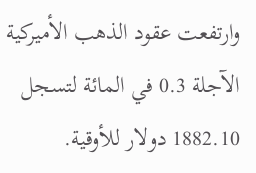وارتفعت عقود الذهب الأميركية الآجلة 0.3 في المائة لتسجل 1882.10 دولار للأوقية.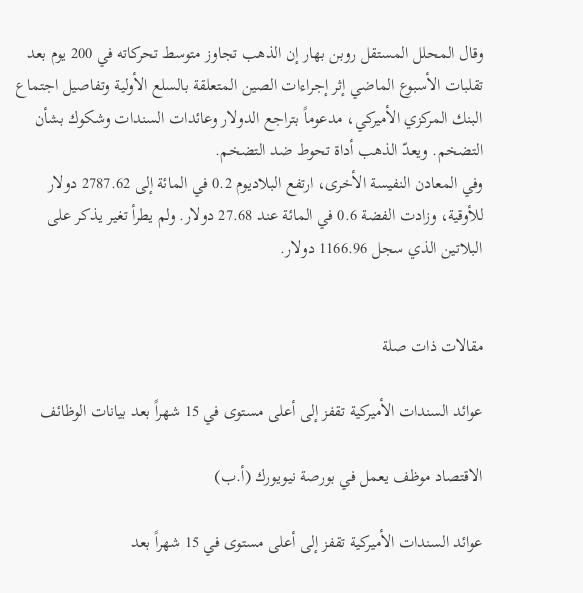وقال المحلل المستقل روبن بهار إن الذهب تجاوز متوسط تحركاته في 200 يوم بعد تقلبات الأسبوع الماضي إثر إجراءات الصين المتعلقة بالسلع الأولية وتفاصيل اجتماع البنك المركزي الأميركي، مدعوماً بتراجع الدولار وعائدات السندات وشكوك بشأن التضخم. ويعدّ الذهب أداة تحوط ضد التضخم.
وفي المعادن النفيسة الأخرى، ارتفع البلاديوم 0.2 في المائة إلى 2787.62 دولار للأوقية، وزادت الفضة 0.6 في المائة عند 27.68 دولار. ولم يطرأ تغير يذكر على البلاتين الذي سجل 1166.96 دولار.


مقالات ذات صلة

عوائد السندات الأميركية تقفز إلى أعلى مستوى في 15 شهراً بعد بيانات الوظائف

الاقتصاد موظف يعمل في بورصة نيويورك (أ.ب)

عوائد السندات الأميركية تقفز إلى أعلى مستوى في 15 شهراً بعد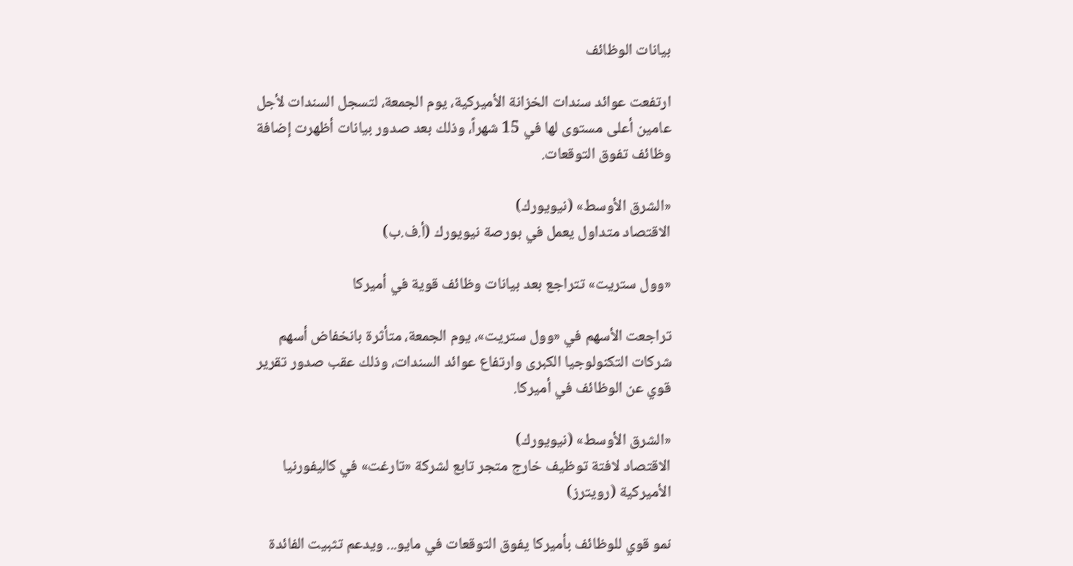بيانات الوظائف

ارتفعت عوائد سندات الخزانة الأميركية، يوم الجمعة، لتسجل السندات لأجل عامين أعلى مستوى لها في 15 شهراً، وذلك بعد صدور بيانات أظهرت إضافة وظائف تفوق التوقعات.

«الشرق الأوسط» (نيويورك)
الاقتصاد متداول يعمل في بورصة نيويورك (أ.ف.ب)

«وول ستريت» تتراجع بعد بيانات وظائف قوية في أميركا

تراجعت الأسهم في «وول ستريت»، يوم الجمعة، متأثرة بانخفاض أسهم شركات التكنولوجيا الكبرى وارتفاع عوائد السندات، وذلك عقب صدور تقرير قوي عن الوظائف في أميركا.

«الشرق الأوسط» (نيويورك)
الاقتصاد لافتة توظيف خارج متجر تابع لشركة «تارغت» في كاليفورنيا الأميركية (رويترز)

نمو قوي للوظائف بأميركا يفوق التوقعات في مايو... ويدعم تثبيت الفائدة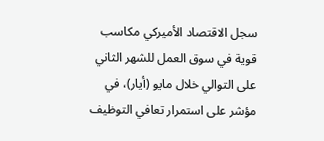سجل الاقتصاد الأميركي مكاسب قوية في سوق العمل للشهر الثاني على التوالي خلال مايو (أيار)، في مؤشر على استمرار تعافي التوظيف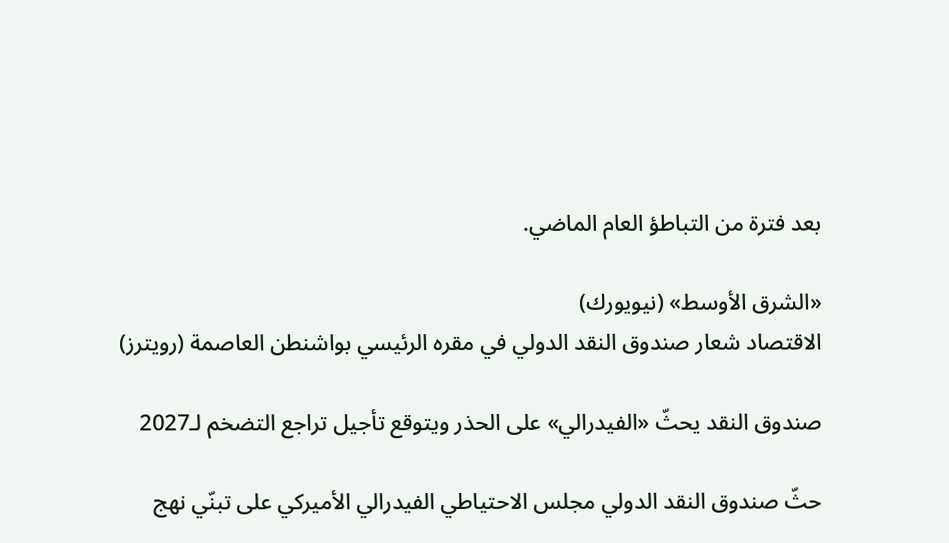بعد فترة من التباطؤ العام الماضي.

«الشرق الأوسط» (نيويورك)
الاقتصاد شعار صندوق النقد الدولي في مقره الرئيسي بواشنطن العاصمة (رويترز)

صندوق النقد يحثّ «الفيدرالي» على الحذر ويتوقع تأجيل تراجع التضخم لـ2027

حثّ صندوق النقد الدولي مجلس الاحتياطي الفيدرالي الأميركي على تبنّي نهج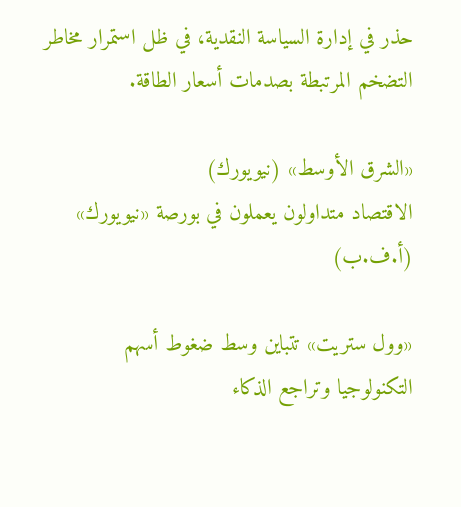حذر في إدارة السياسة النقدية، في ظل استمرار مخاطر التضخم المرتبطة بصدمات أسعار الطاقة.

«الشرق الأوسط» (نيويورك)
الاقتصاد متداولون يعملون في بورصة «نيويورك» (أ.ف.ب)

«وول ستريت» تتباين وسط ضغوط أسهم التكنولوجيا وتراجع الذكاء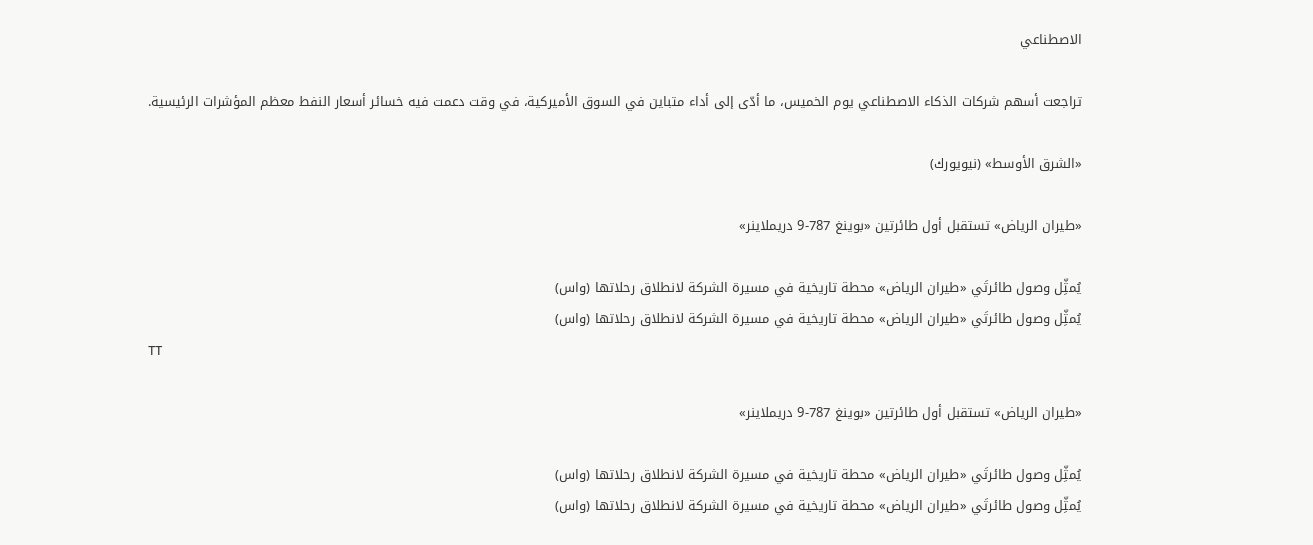الاصطناعي

تراجعت أسهم شركات الذكاء الاصطناعي يوم الخميس، ما أدّى إلى أداء متباين في السوق الأميركية، في وقت دعمت فيه خسائر أسعار النفط معظم المؤشرات الرئيسية.

«الشرق الأوسط» (نيويورك)

«طيران الرياض» تستقبل أول طائرتين «بوينغ 787-9 دريملاينر»

يُمثِّل وصول طائرتَي «طيران الرياض» محطة تاريخية في مسيرة الشركة لانطلاق رحلاتها (واس)
يُمثِّل وصول طائرتَي «طيران الرياض» محطة تاريخية في مسيرة الشركة لانطلاق رحلاتها (واس)
TT

«طيران الرياض» تستقبل أول طائرتين «بوينغ 787-9 دريملاينر»

يُمثِّل وصول طائرتَي «طيران الرياض» محطة تاريخية في مسيرة الشركة لانطلاق رحلاتها (واس)
يُمثِّل وصول طائرتَي «طيران الرياض» محطة تاريخية في مسيرة الشركة لانطلاق رحلاتها (واس)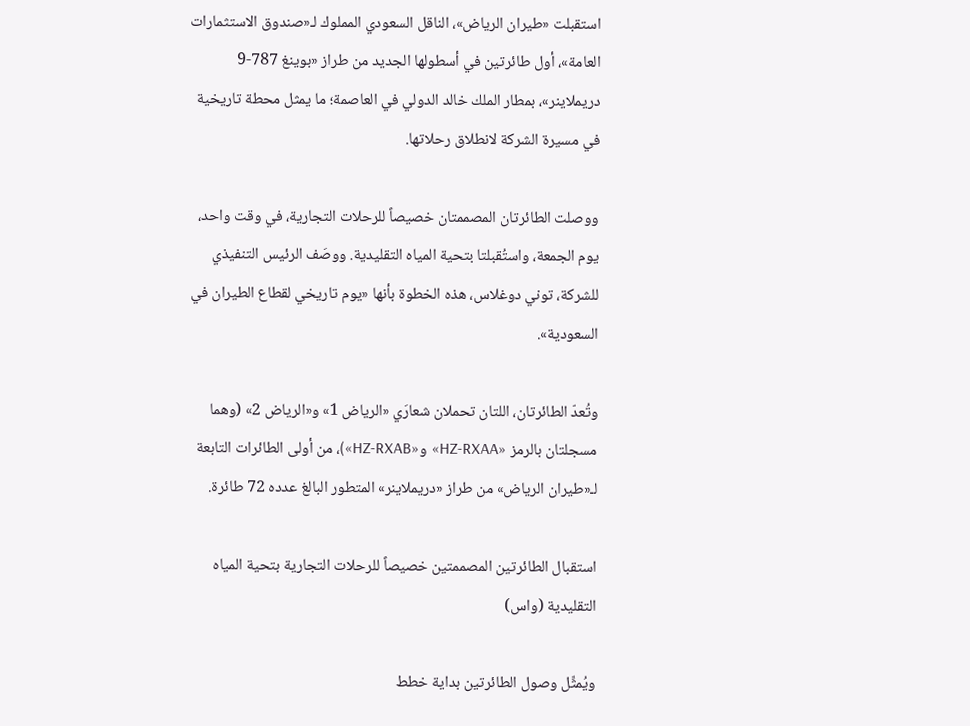استقبلت «طيران الرياض»، الناقل السعودي المملوك لـ«صندوق الاستثمارات العامة»، أول طائرتين في أسطولها الجديد من طراز «بوينغ 787-9 دريملاينر»، بمطار الملك خالد الدولي في العاصمة؛ ما يمثل محطة تاريخية في مسيرة الشركة لانطلاق رحلاتها.

ووصلت الطائرتان المصممتان خصيصاً للرحلات التجارية، في وقت واحد، يوم الجمعة، واستُقبلتا بتحية المياه التقليدية. ووصَف الرئيس التنفيذي للشركة، توني دوغلاس، هذه الخطوة بأنها «يوم تاريخي لقطاع الطيران في السعودية».

وتُعدّ الطائرتان، اللتان تحملان شعارَي «الرياض 1» و«الرياض 2» (وهما مسجلتان بالرمز «HZ-RXAA» و«HZ-RXAB»)، من أولى الطائرات التابعة لـ«طيران الرياض» من طراز «دريملاينر» المتطور البالغ عدده 72 طائرة.

استقبال الطائرتين المصممتين خصيصاً للرحلات التجارية بتحية المياه التقليدية (واس)

ويُمثِّل وصول الطائرتين بداية خطط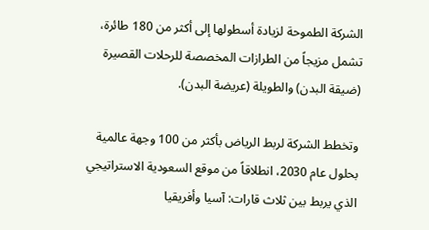الشركة الطموحة لزيادة أسطولها إلى أكثر من 180 طائرة، تشمل مزيجاً من الطرازات المخصصة للرحلات القصيرة (ضيقة البدن) والطويلة (عريضة البدن).

وتخطط الشركة لربط الرياض بأكثر من 100 وجهة عالمية بحلول عام 2030، انطلاقاً من موقع السعودية الاستراتيجي الذي يربط بين ثلاث قارات: آسيا وأفريقيا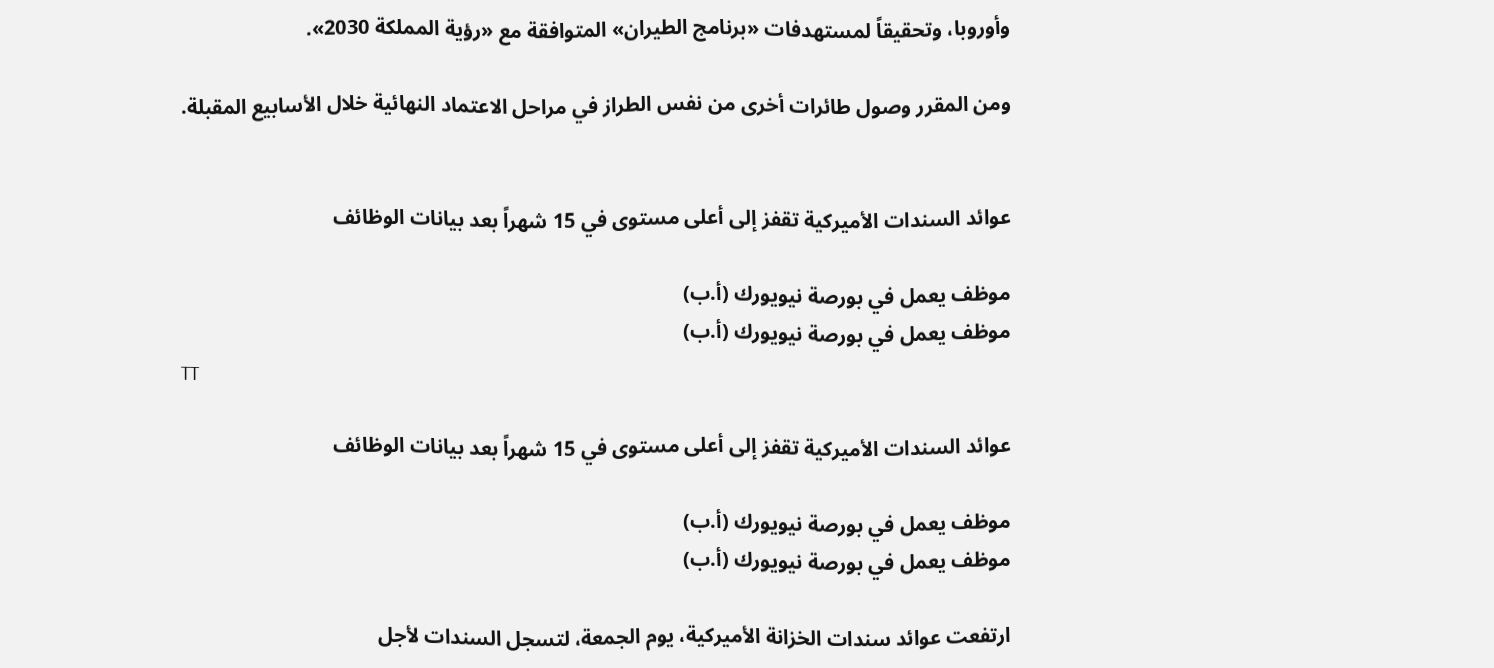وأوروبا، وتحقيقاً لمستهدفات «برنامج الطيران» المتوافقة مع «رؤية المملكة 2030».

ومن المقرر وصول طائرات أخرى من نفس الطراز في مراحل الاعتماد النهائية خلال الأسابيع المقبلة.


عوائد السندات الأميركية تقفز إلى أعلى مستوى في 15 شهراً بعد بيانات الوظائف

موظف يعمل في بورصة نيويورك (أ.ب)
موظف يعمل في بورصة نيويورك (أ.ب)
TT

عوائد السندات الأميركية تقفز إلى أعلى مستوى في 15 شهراً بعد بيانات الوظائف

موظف يعمل في بورصة نيويورك (أ.ب)
موظف يعمل في بورصة نيويورك (أ.ب)

ارتفعت عوائد سندات الخزانة الأميركية، يوم الجمعة، لتسجل السندات لأجل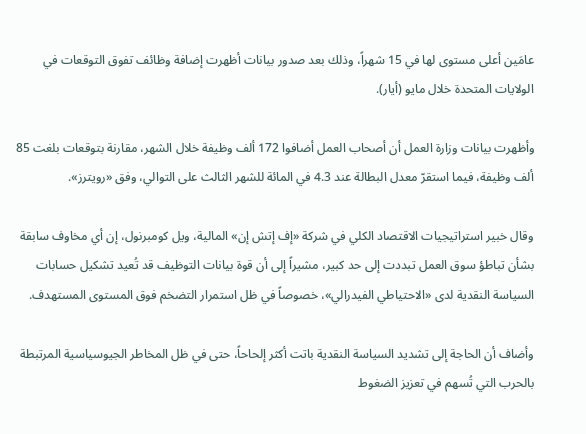عامَين أعلى مستوى لها في 15 شهراً، وذلك بعد صدور بيانات أظهرت إضافة وظائف تفوق التوقعات في الولايات المتحدة خلال مايو (أيار).

وأظهرت بيانات وزارة العمل أن أصحاب العمل أضافوا 172 ألف وظيفة خلال الشهر، مقارنة بتوقعات بلغت 85 ألف وظيفة، فيما استقرّ معدل البطالة عند 4.3 في المائة للشهر الثالث على التوالي، وفق «رويترز».

وقال خبير استراتيجيات الاقتصاد الكلي في شركة «إف إتش إن» المالية، ويل كومبرنول، إن أي مخاوف سابقة بشأن تباطؤ سوق العمل تبددت إلى حد كبير، مشيراً إلى أن قوة بيانات التوظيف قد تُعيد تشكيل حسابات السياسة النقدية لدى «الاحتياطي الفيدرالي»، خصوصاً في ظل استمرار التضخم فوق المستوى المستهدف.

وأضاف أن الحاجة إلى تشديد السياسة النقدية باتت أكثر إلحاحاً، حتى في ظل المخاطر الجيوسياسية المرتبطة بالحرب التي تُسهم في تعزيز الضغوط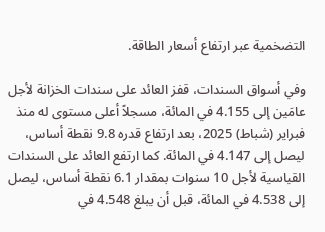التضخمية عبر ارتفاع أسعار الطاقة.

وفي أسواق السندات، قفز العائد على سندات الخزانة لأجل عامَين إلى 4.155 في المائة، مسجلاً أعلى مستوى له منذ فبراير (شباط) 2025، بعد ارتفاع قدره 9.8 نقطة أساس، ليصل إلى 4.147 في المائة. كما ارتفع العائد على السندات القياسية لأجل 10 سنوات بمقدار 6.1 نقطة أساس، ليصل إلى 4.538 في المائة، قبل أن يبلغ 4.548 في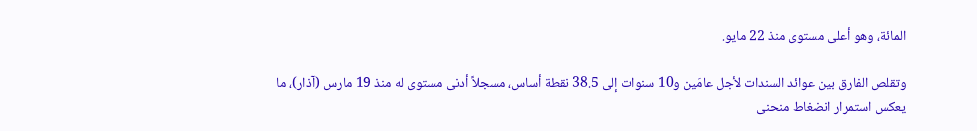المائة، وهو أعلى مستوى منذ 22 مايو.

وتقلص الفارق بين عوائد السندات لأجل عامَين و10 سنوات إلى 38.5 نقطة أساس، مسجلاً أدنى مستوى له منذ 19 مارس (آذار)، ما يعكس استمرار انضغاط منحنى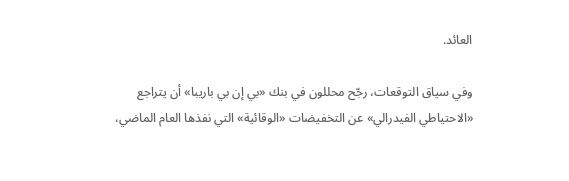العائد.

وفي سياق التوقعات، رجّح محللون في بنك «بي إن بي باريبا» أن يتراجع «الاحتياطي الفيدرالي» عن التخفيضات «الوقائية» التي نفذها العام الماضي،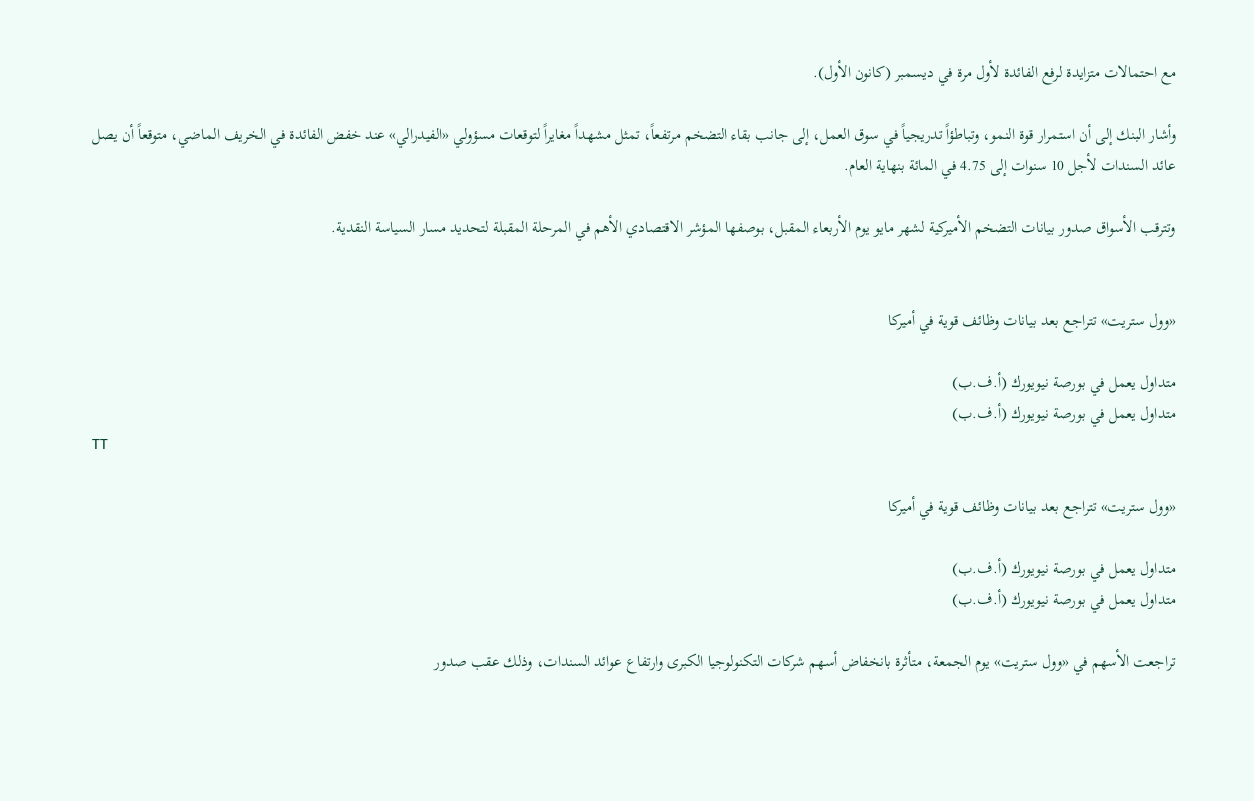مع احتمالات متزايدة لرفع الفائدة لأول مرة في ديسمبر (كانون الأول).

وأشار البنك إلى أن استمرار قوة النمو، وتباطؤاً تدريجياً في سوق العمل، إلى جانب بقاء التضخم مرتفعاً، تمثل مشهداً مغايراً لتوقعات مسؤولي «الفيدرالي» عند خفض الفائدة في الخريف الماضي، متوقعاً أن يصل عائد السندات لأجل 10 سنوات إلى 4.75 في المائة بنهاية العام.

وتترقب الأسواق صدور بيانات التضخم الأميركية لشهر مايو يوم الأربعاء المقبل، بوصفها المؤشر الاقتصادي الأهم في المرحلة المقبلة لتحديد مسار السياسة النقدية.


«وول ستريت» تتراجع بعد بيانات وظائف قوية في أميركا

متداول يعمل في بورصة نيويورك (أ.ف.ب)
متداول يعمل في بورصة نيويورك (أ.ف.ب)
TT

«وول ستريت» تتراجع بعد بيانات وظائف قوية في أميركا

متداول يعمل في بورصة نيويورك (أ.ف.ب)
متداول يعمل في بورصة نيويورك (أ.ف.ب)

تراجعت الأسهم في «وول ستريت» يوم الجمعة، متأثرة بانخفاض أسهم شركات التكنولوجيا الكبرى وارتفاع عوائد السندات، وذلك عقب صدور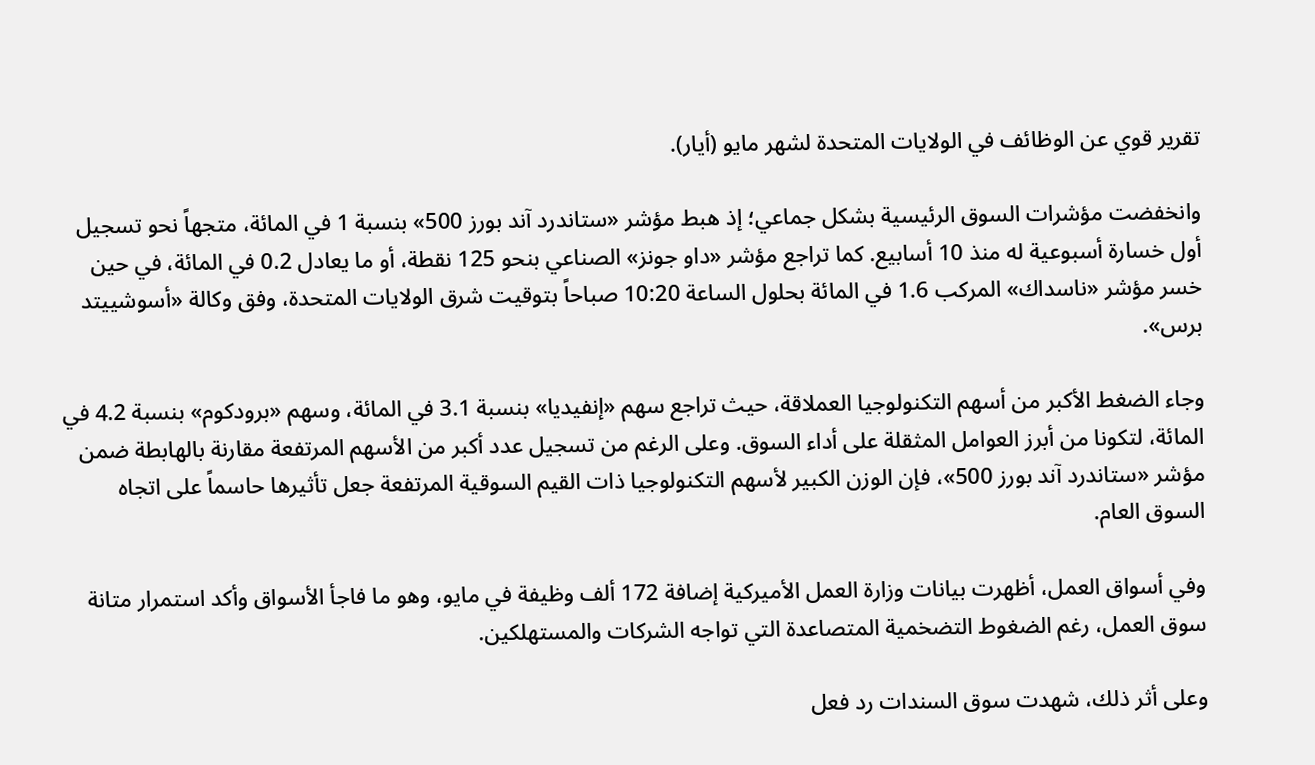تقرير قوي عن الوظائف في الولايات المتحدة لشهر مايو (أيار).

وانخفضت مؤشرات السوق الرئيسية بشكل جماعي؛ إذ هبط مؤشر «ستاندرد آند بورز 500» بنسبة 1 في المائة، متجهاً نحو تسجيل أول خسارة أسبوعية له منذ 10 أسابيع. كما تراجع مؤشر «داو جونز» الصناعي بنحو 125 نقطة، أو ما يعادل 0.2 في المائة، في حين خسر مؤشر «ناسداك» المركب 1.6 في المائة بحلول الساعة 10:20 صباحاً بتوقيت شرق الولايات المتحدة، وفق وكالة «أسوشييتد برس».

وجاء الضغط الأكبر من أسهم التكنولوجيا العملاقة، حيث تراجع سهم «إنفيديا» بنسبة 3.1 في المائة، وسهم «برودكوم» بنسبة 4.2 في المائة، لتكونا من أبرز العوامل المثقلة على أداء السوق. وعلى الرغم من تسجيل عدد أكبر من الأسهم المرتفعة مقارنة بالهابطة ضمن مؤشر «ستاندرد آند بورز 500»، فإن الوزن الكبير لأسهم التكنولوجيا ذات القيم السوقية المرتفعة جعل تأثيرها حاسماً على اتجاه السوق العام.

وفي أسواق العمل، أظهرت بيانات وزارة العمل الأميركية إضافة 172 ألف وظيفة في مايو، وهو ما فاجأ الأسواق وأكد استمرار متانة سوق العمل، رغم الضغوط التضخمية المتصاعدة التي تواجه الشركات والمستهلكين.

وعلى أثر ذلك، شهدت سوق السندات رد فعل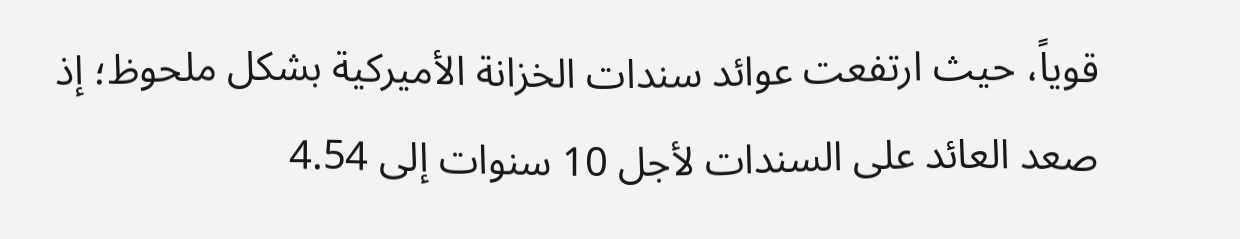قوياً، حيث ارتفعت عوائد سندات الخزانة الأميركية بشكل ملحوظ؛ إذ صعد العائد على السندات لأجل 10 سنوات إلى 4.54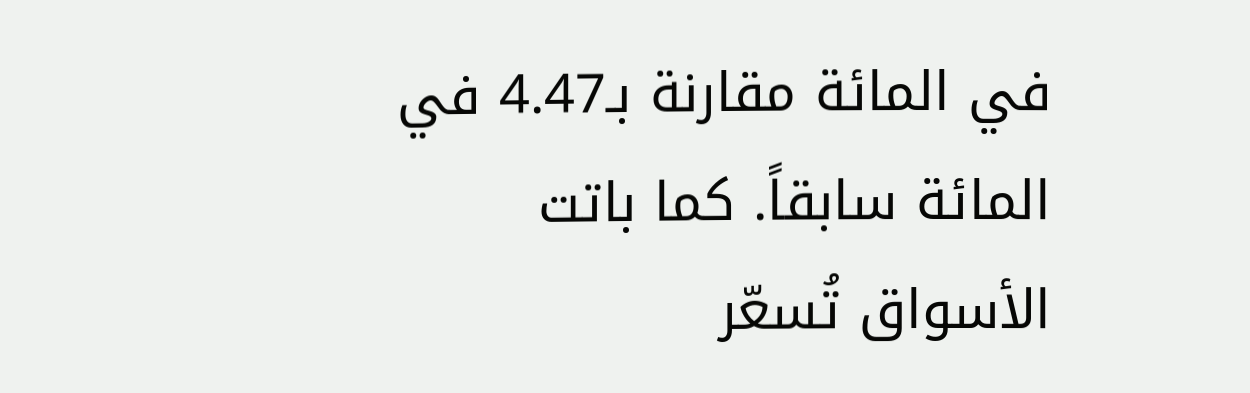في المائة مقارنة بـ4.47 في المائة سابقاً. كما باتت الأسواق تُسعّر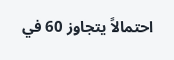احتمالاً يتجاوز 60 في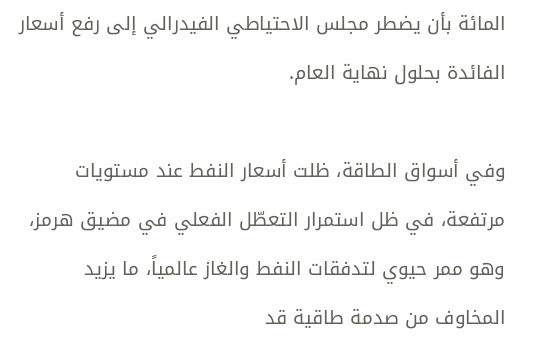المائة بأن يضطر مجلس الاحتياطي الفيدرالي إلى رفع أسعار الفائدة بحلول نهاية العام.

وفي أسواق الطاقة، ظلت أسعار النفط عند مستويات مرتفعة، في ظل استمرار التعطّل الفعلي في مضيق هرمز، وهو ممر حيوي لتدفقات النفط والغاز عالمياً، ما يزيد المخاوف من صدمة طاقية قد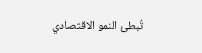تُبطئ النمو الاقتصادي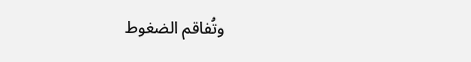وتُفاقم الضغوط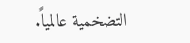التضخمية عالمياً.